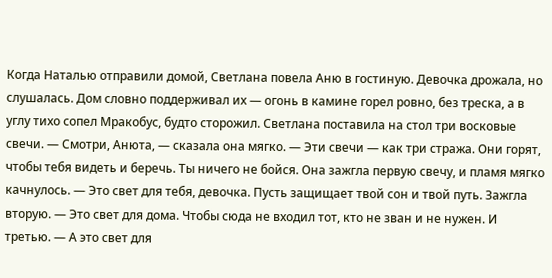Когда Наталью отправили домой, Светлана повела Аню в гостиную. Девочка дрожала, но слушалась. Дом словно поддерживал их — огонь в камине горел ровно, без треска, а в углу тихо сопел Мракобус, будто сторожил. Светлана поставила на стол три восковые свечи. — Смотри, Анюта, — сказала она мягко. — Эти свечи — как три стража. Они горят, чтобы тебя видеть и беречь. Ты ничего не бойся. Она зажгла первую свечу, и пламя мягко качнулось. — Это свет для тебя, девочка. Пусть защищает твой сон и твой путь. Зажгла вторую. — Это свет для дома. Чтобы сюда не входил тот, кто не зван и не нужен. И третью. — А это свет для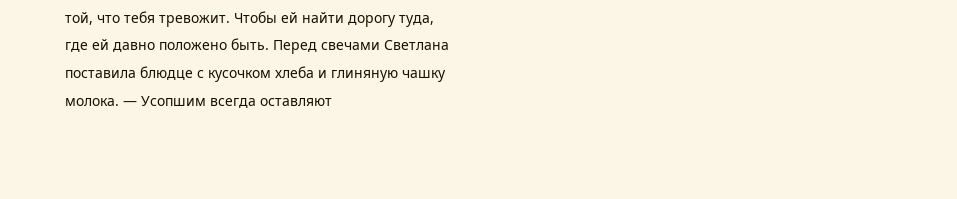той, что тебя тревожит. Чтобы ей найти дорогу туда, где ей давно положено быть. Перед свечами Светлана поставила блюдце с кусочком хлеба и глиняную чашку молока. — Усопшим всегда оставляют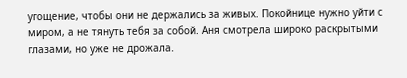угощение, чтобы они не держались за живых. Покойнице нужно уйти с миром, а не тянуть тебя за собой. Аня смотрела широко раскрытыми глазами, но уже не дрожала.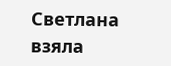Светлана взяла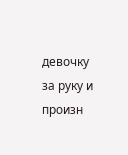девочку за руку и произн